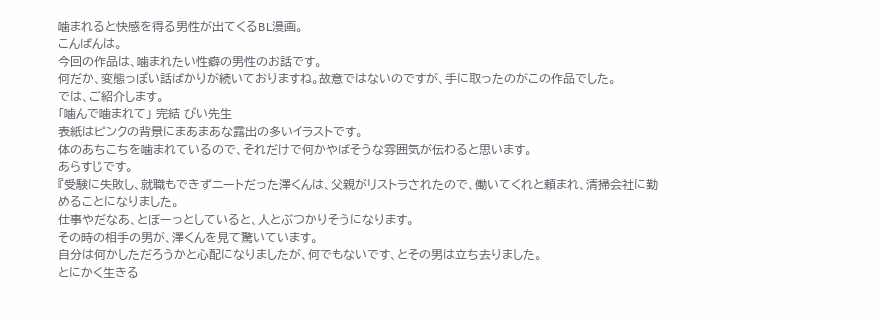噛まれると快感を得る男性が出てくるBL漫画。
こんばんは。
今回の作品は、噛まれたい性癖の男性のお話です。
何だか、変態っぽい話ばかりが続いておりますね。故意ではないのですが、手に取ったのがこの作品でした。
では、ご紹介します。
「噛んで噛まれて」 完結 ぴい先生
表紙はピンクの背景にまあまあな露出の多いイラストです。
体のあちこちを噛まれているので、それだけで何かやばそうな雰囲気が伝わると思います。
あらすじです。
『受験に失敗し、就職もできずニートだった澤くんは、父親がリストラされたので、働いてくれと頼まれ、清掃会社に勤めることになりました。
仕事やだなあ、とぼーっとしていると、人とぶつかりそうになります。
その時の相手の男が、澤くんを見て驚いています。
自分は何かしただろうかと心配になりましたが、何でもないです、とその男は立ち去りました。
とにかく生きる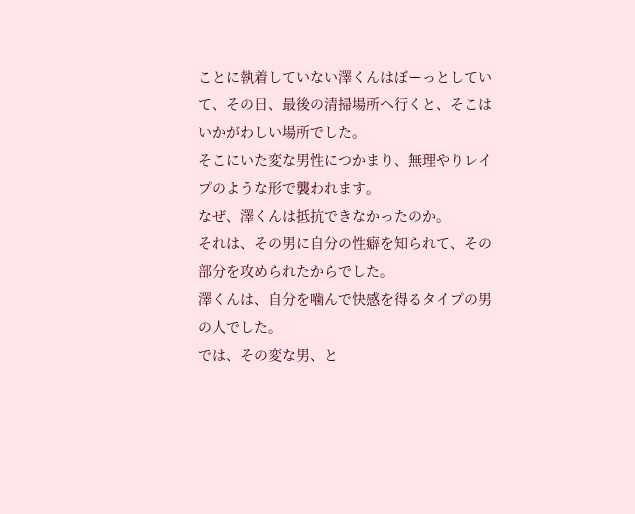ことに執着していない澤くんはぼーっとしていて、その日、最後の清掃場所へ行くと、そこはいかがわしい場所でした。
そこにいた変な男性につかまり、無理やりレイプのような形で襲われます。
なぜ、澤くんは抵抗できなかったのか。
それは、その男に自分の性癖を知られて、その部分を攻められたからでした。
澤くんは、自分を噛んで快感を得るタイプの男の人でした。
では、その変な男、と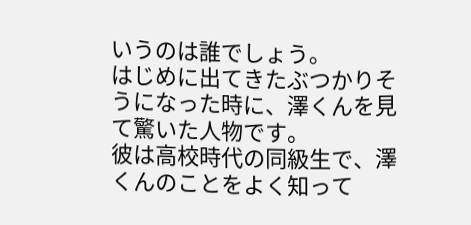いうのは誰でしょう。
はじめに出てきたぶつかりそうになった時に、澤くんを見て驚いた人物です。
彼は高校時代の同級生で、澤くんのことをよく知って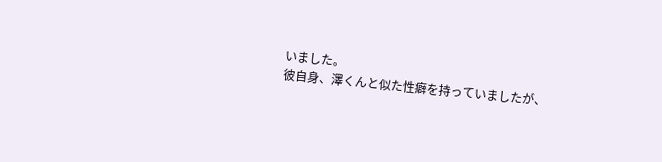いました。
彼自身、澤くんと似た性癖を持っていましたが、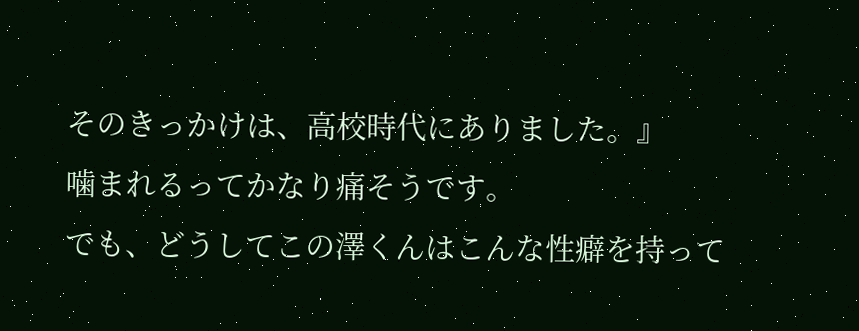そのきっかけは、高校時代にありました。』
噛まれるってかなり痛そうです。
でも、どうしてこの澤くんはこんな性癖を持って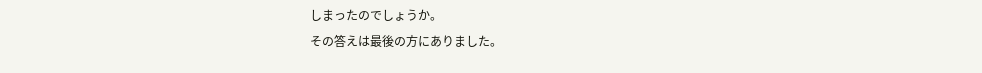しまったのでしょうか。
その答えは最後の方にありました。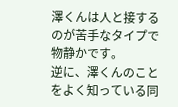澤くんは人と接するのが苦手なタイプで物静かです。
逆に、澤くんのことをよく知っている同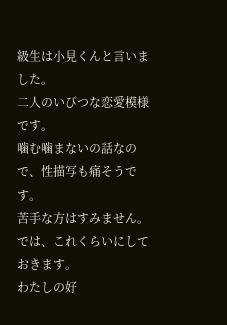級生は小見くんと言いました。
二人のいびつな恋愛模様です。
噛む噛まないの話なので、性描写も痛そうです。
苦手な方はすみません。
では、これくらいにしておきます。
わたしの好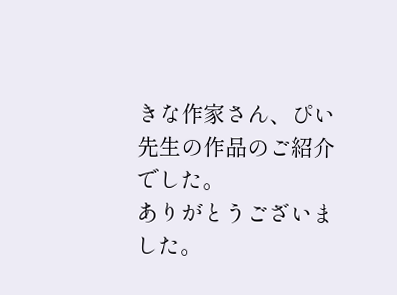きな作家さん、ぴい先生の作品のご紹介でした。
ありがとうございました。